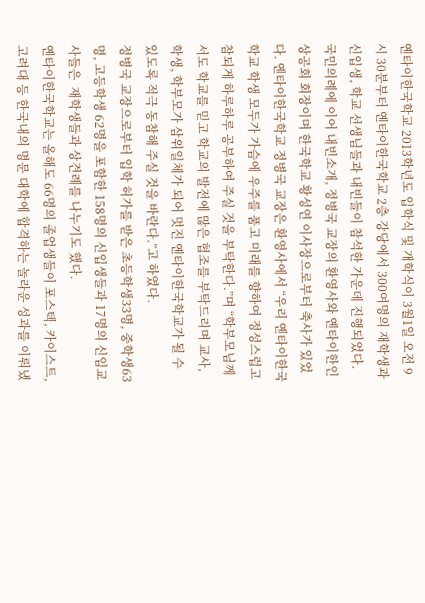옌타이한국학교 2013학년도 입학식 및 개학식이 3월1일 오전 9시 30분부터 옌타이한국학교 2층 강당에서 300여명의 재학생과 신입생, 학교 선생님들과 내빈들이 참석한 가운데 진행되었다.
국민의례에 이어 내빈소개, 정병국 교장의 환영사와 옌타이한인상공회 회장이며 한국학교 황성연 이사장으로부터 축사가 있었다. 옌타이한국학교 정병국 교장은 환영사에서 “우리 옌타이한국학교 학생 모두가 가슴에 우주를 품고 미래를 향하여 정성스럽고 참되게 하루하루 공부하여 주실 것을 부탁한다.”며 “학부모님께서도 학교를 믿고 학교의 발전에 많은 협조를 부탁드리며 교사, 학생, 학부모가 삼위일체가 되어 멋진 옌타이한국학교가 될 수 있도록 적극 동참해 주실 것을 바란다.”고 하였다.
정병국 교장으로부터 입학 허가를 받은 초등학생33명, 중학생63명, 고등학생 62명을 포함한 158명의 신입생들과 17명의 신임교사들은  재학생들과 상견례를 나누기도 했다.
옌타이한국학교는 올해도 66명의 졸업생들이 포스텍, 카이스트, 고려대 등 한국내의 명문 대학에 합격하는 놀라운 성과를 이뤄냈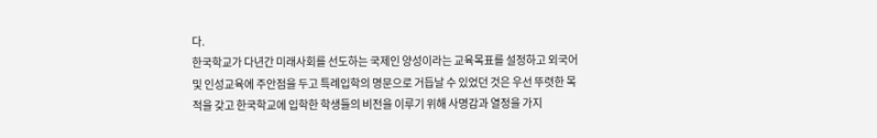다.
한국학교가 다년간 미래사회를 선도하는 국제인 양성이라는 교육목표를 설정하고 외국어 및 인성교육에 주안점을 두고 특례입학의 명문으로 거듭날 수 있었던 것은 우선 뚜렷한 목적을 갖고 한국학교에 입학한 학생들의 비전을 이루기 위해 사명감과 열정을 가지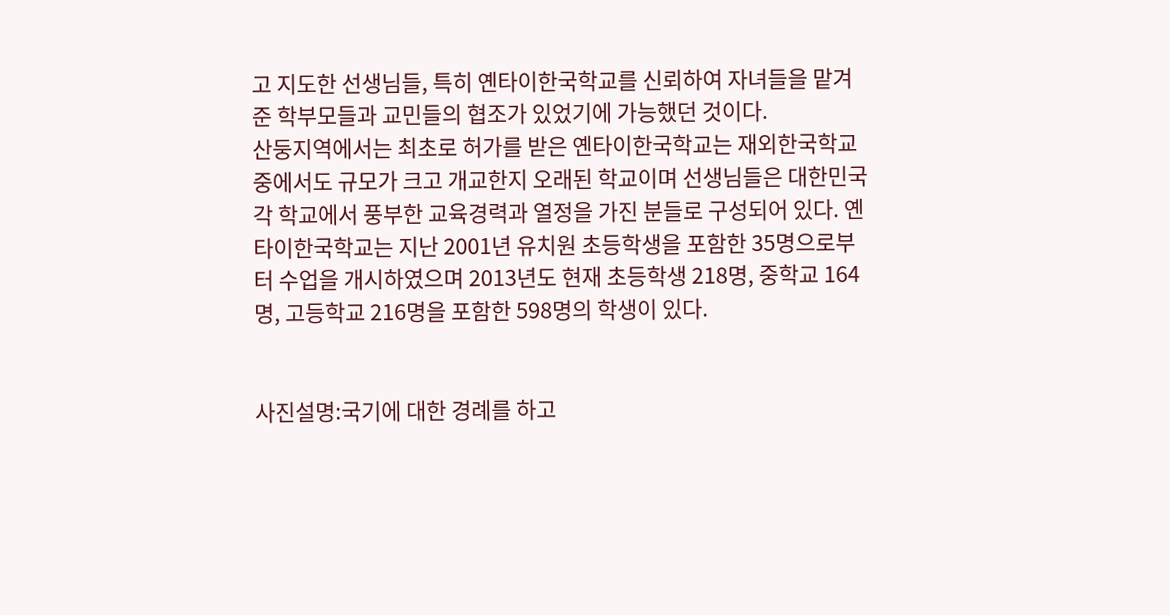고 지도한 선생님들, 특히 옌타이한국학교를 신뢰하여 자녀들을 맡겨준 학부모들과 교민들의 협조가 있었기에 가능했던 것이다.
산둥지역에서는 최초로 허가를 받은 옌타이한국학교는 재외한국학교 중에서도 규모가 크고 개교한지 오래된 학교이며 선생님들은 대한민국 각 학교에서 풍부한 교육경력과 열정을 가진 분들로 구성되어 있다. 옌타이한국학교는 지난 2001년 유치원 초등학생을 포함한 35명으로부터 수업을 개시하였으며 2013년도 현재 초등학생 218명, 중학교 164명, 고등학교 216명을 포함한 598명의 학생이 있다.


사진설명:국기에 대한 경례를 하고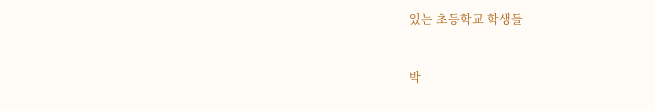있는 초등학교 학생들


박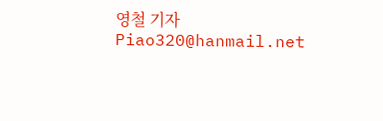영철 기자 Piao320@hanmail.net